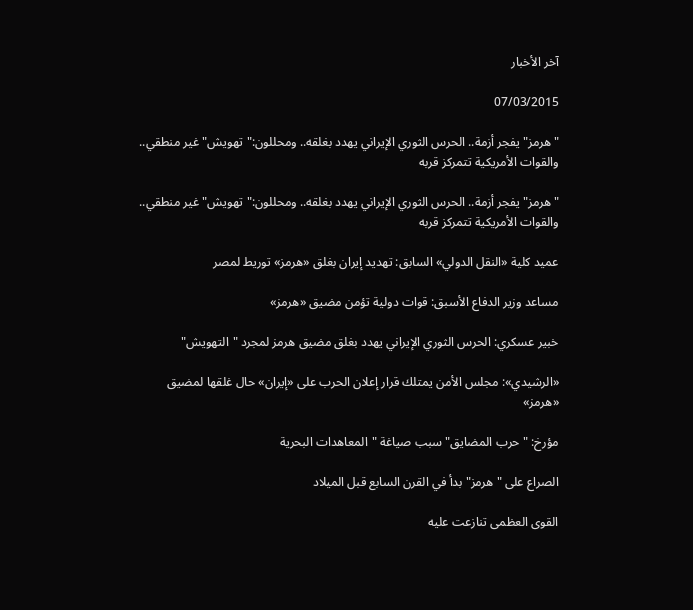آخر الأخبار

07/03/2015

"هرمز" يفجر أزمة.. الحرس الثوري الإيراني يهدد بغلقه.. ومحللون:"تهويش" غير منطقي.. والقوات الأمريكية تتمركز قربه

"هرمز" يفجر أزمة.. الحرس الثوري الإيراني يهدد بغلقه.. ومحللون:"تهويش" غير منطقي.. والقوات الأمريكية تتمركز قربه

عميد كلية «النقل الدولي» السابق: تهديد إيران بغلق «هرمز» توريط لمصر

مساعد وزير الدفاع الأسبق: قوات دولية تؤمن مضيق «هرمز»

خبير عسكري: الحرس الثوري الإيراني يهدد بغلق مضيق هرمز لمجرد "التهويش"

«الرشيدي»: مجلس الأمن يمتلك قرار إعلان الحرب على «إيران» حال غلقها لمضيق «هرمز»

مؤرخ: "حرب المضايق" سبب صياغة "المعاهدات البحرية

الصراع على "هرمز" بدأ في القرن السابع قبل الميلاد

القوى العظمى تنازعت عليه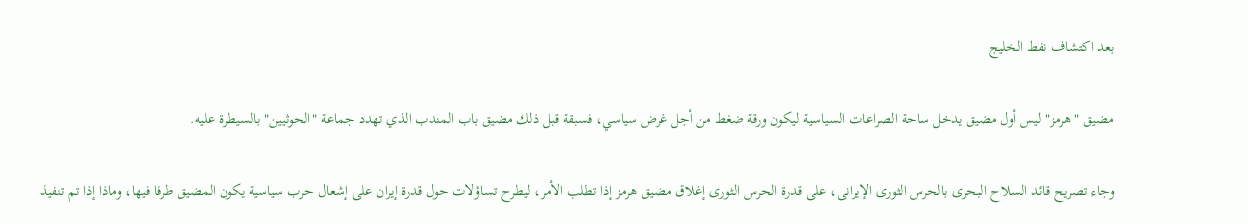بعد اكتشاف نفط الخليج

مضيق "هرمز" ليس أول مضيق يدخل ساحة الصراعات السياسية ليكون ورقة ضغط من أجل غرض سياسي، فسبقة قبل ذلك مضيق باب المندب الذي تهدد جماعة "الحوثيين" بالسيطرة عليه.

وجاء تصريح قائد السلاح البحرى بالحرس الثورى الإيرانى، على قدرة الحرس الثورى إغلاق مضيق هرمز إذا تطلب الأمر، ليطرح تساؤلات حول قدرة إيران على إشعال حرب سياسية يكون المضيق طرفا فيها، وماذا إذا تم تنفيذ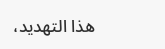هذا التهديد،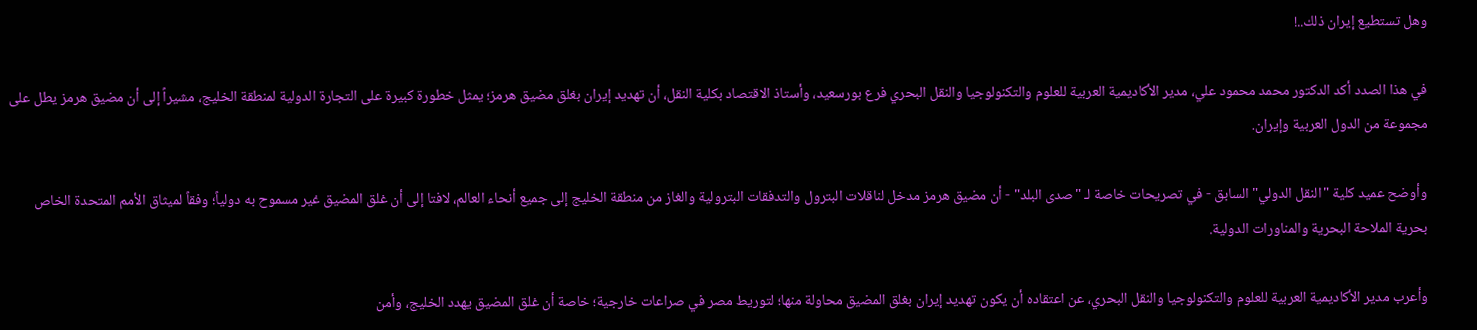وهل تستطيع إيران ذلك..!

في هذا الصدد أكد الدكتور محمد محمود علي، مدير الأكاديمية العربية للعلوم والتكنولوجيا والنقل البحري فرع بورسعيد، وأستاذ الاقتصاد بكلية النقل، أن تهديد إيران بغلق مضيق هرمز؛ يمثل خطورة كبيرة على التجارة الدولية لمنطقة الخليج، مشيراً إلى أن مضيق هرمز يطل على مجموعة من الدول العربية وإيران.

وأوضح عميد كلية "النقل الدولي" السابق - في تصريحات خاصة لـ "صدى البلد" - أن مضيق هرمز مدخل لناقلات البترول والتدفقات البترولية والغاز من منطقة الخليج إلى جميع أنحاء العالم، لافتا إلى أن غلق المضيق غير مسموح به دولياً؛ وفقاً لميثاق الأمم المتحدة الخاص بحرية الملاحة البحرية والمناورات الدولية.

وأعرب مدير الأكاديمية العربية للعلوم والتكنولوجيا والنقل البحري، عن اعتقاده أن يكون تهديد إيران بغلق المضيق محاولة منها؛ لتوريط مصر في صراعات خارجية؛ خاصة أن غلق المضيق يهدد الخليج، وأمن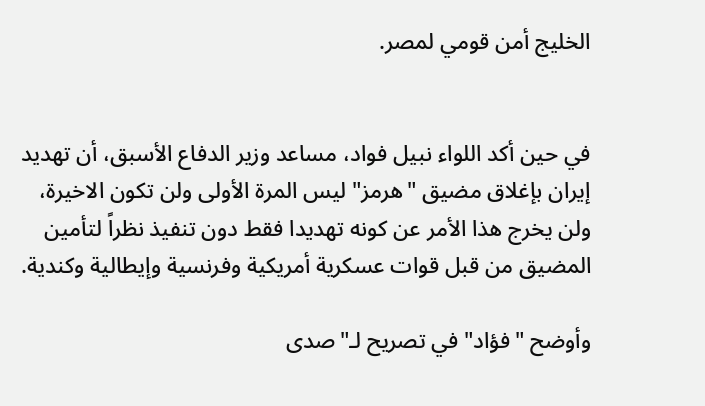الخليج أمن قومي لمصر.


في حين أكد اللواء نبيل فواد، مساعد وزير الدفاع الأسبق، أن تهديد إيران بإغلاق مضيق "هرمز" ليس المرة الأولى ولن تكون الاخيرة، ولن يخرج هذا الأمر عن كونه تهديدا فقط دون تنفيذ نظراً لتأمين المضيق من قبل قوات عسكرية أمريكية وفرنسية وإيطالية وكندية.

وأوضح "فؤاد" في تصريح لـ"صدى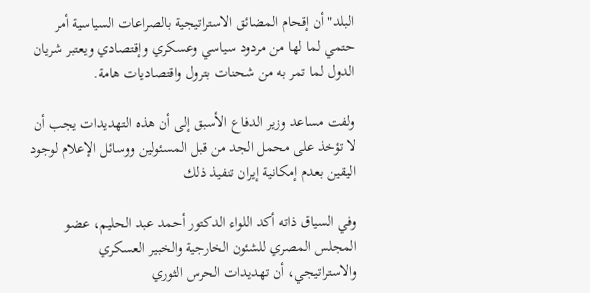البلد" أن إقحام المضائق الاستراتيجية بالصراعات السياسية أمر حتمي لما لها من مردود سياسي وعسكري وإقتصادي ويعتبر شريان الدول لما تمر به من شحنات بترول واقتصاديات هامة.

ولفت مساعد وزير الدفاع الأسبق إلى أن هذه التهديدات يجب أن لا تؤخذ على محمل الجد من قبل المسئولين ووسائل الإعلام لوجود اليقين بعدم إمكانية إيران تنفيذ ذلك

وفي السياق ذاته أكد اللواء الدكتور أحمد عبد الحليم، عضو المجلس المصري للشئون الخارجية والخبير العسكري والاستراتيجي، أن تهديدات الحرس الثوري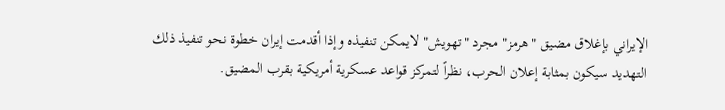الإيراني بإغلاق مضيق "هرمز" مجرد "تهويش" لايمكن تنفيذه وإذا أقدمت إيران خطوة نحو تنفيذ ذلك التهديد سيكون بمثابة إعلان الحرب، نظراً لتمركز قواعد عسكرية أمريكية بقرب المضيق.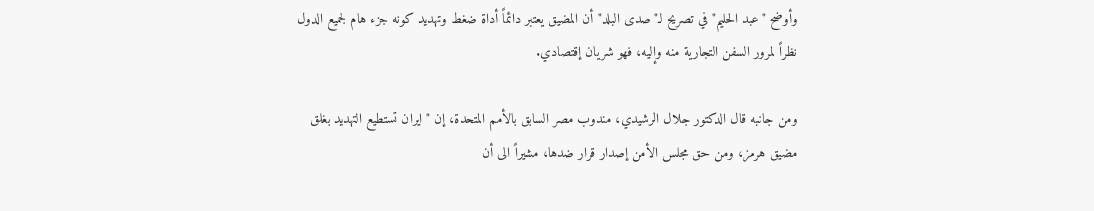وأوضح "عبد الحليم" في تصريح لـ"صدى البلد" أن المضيق يعتبر دائماً أداة ضغط وتهديد كونه جزء هام لجميع الدول نظراً لمرور السفن التجارية منه وإليه، فهو شريان إقتصادي.

ومن جانبه قال الدكتور جلال الرشيدي، مندوب مصر السابق بالأمم المتحدة، إن "ايران تستطيع التهديد بغلق مضيق هرمز، ومن حق مجلس الأمن إصدار قرار ضدها، مشيراً الى أن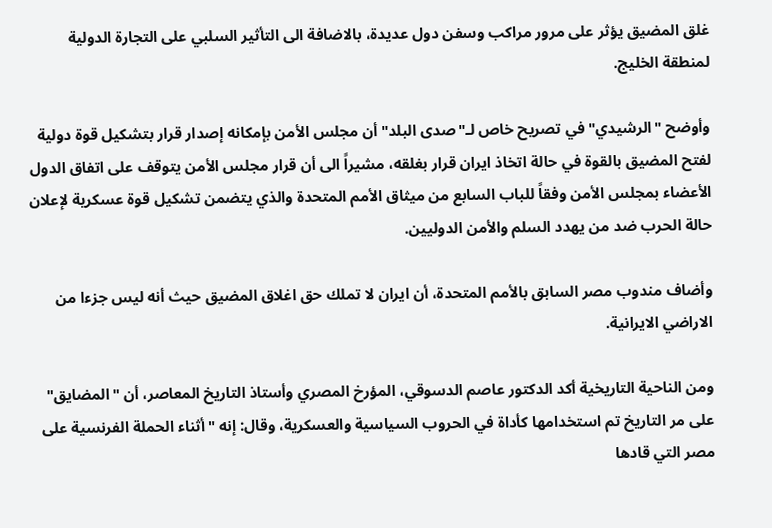غلق المضيق يؤثر على مرور مراكب وسفن دول عديدة، بالاضافة الى التأثير السلبي على التجارة الدولية لمنطقة الخليج.

وأوضح "الرشيدي" في تصريح خاص لـ"صدى البلد" أن مجلس الأمن بإمكانه إصدار قرار بتشكيل قوة دولية لفتح المضيق بالقوة في حالة اتخاذ ايران قرار بغلقه، مشيراً الى أن قرار مجلس الأمن يتوقف على اتفاق الدول الأعضاء بمجلس الأمن وفقاً للباب السابع من ميثاق الأمم المتحدة والذي يتضمن تشكيل قوة عسكرية لإعلان حالة الحرب ضد من يهدد السلم والأمن الدوليين.

وأضاف مندوب مصر السابق بالأمم المتحدة، أن ايران لا تملك حق اغلاق المضيق حيث أنه ليس جزءا من الاراضي الايرانية.

ومن الناحية التاريخية أكد الدكتور عاصم الدسوقي، المؤرخ المصري وأستاذ التاريخ المعاصر، أن "المضايق" على مر التاريخ تم استخدامها كأداة في الحروب السياسية والعسكرية، وقال: إنه "أثناء الحملة الفرنسية على مصر التي قادها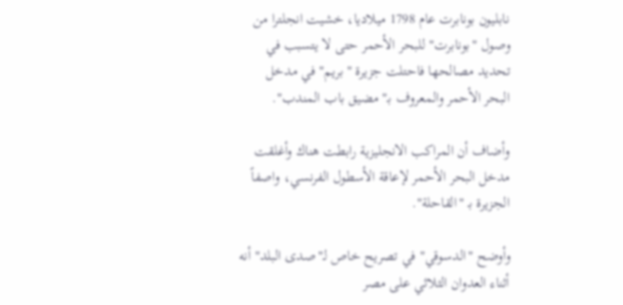نابليون بونابرت عام 1798 ميلاديا، خشيت انجلترا من وصول "بونابرت" للبحر الأحمر حتى لا يتسبب في تحديد مصالحها فاحتلت جزيرة "بريم" في مدخل البحر الأحمر والمعروف بـ"مضيق باب المندب".

وأضاف أن المراكب الانجليزية رابطت هناك وأغلقت مدخل البحر الأحمر لإعاقة الأسطول الفرنسي، واصفاً الجزيرة بـ "القاحلة".

وأوضح "الدسوقي" في تصريح خاص لـ"صدى البلد" أنه أثناء العدوان الثلاثي على مصر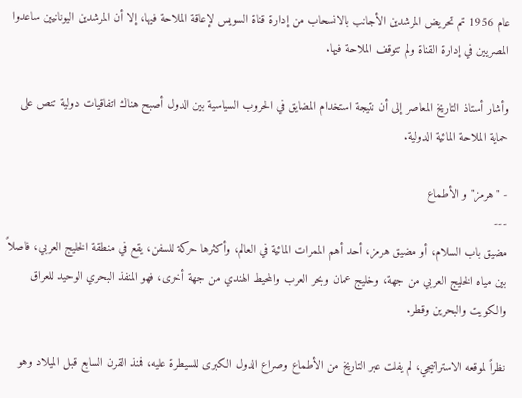عام 1956 تم تحريض المرشدين الأجانب بالانسحاب من إدارة قناة السويس لإعاقة الملاحة فيها، إلا أن المرشدين اليونانيين ساعدوا المصريين في إدارة القناة ولم تتوقف الملاحة فيها.

وأشار أستاذ التاريخ المعاصر إلى أن نتيجة استخدام المضايق في الحروب السياسية بين الدول أصبح هناك اتفاقيات دولية تنص على حماية الملاحة المائية الدولية.

- "هرمز" و الأطماع
---
مضيق باب السلام، أو مضيق هرمز، أحد أهم الممرات المائية في العالم، وأكثرها حركة للسفن، يقع في منطقة الخليج العربي، فاصلاً بين مياه الخليج العربي من جهة، وخليج عمان وبحر العرب والمحيط الهندي من جهة أخرى، فهو المنفذ البحري الوحيد للعراق والكويت والبحرين وقطر.

نظراً لموقعه الاستراتيجي، لم يفلت عبر التاريخ من الأطماع وصراع الدول الكبرى للسيطرة عليه، فمنذ القرن السابع قبل الميلاد وهو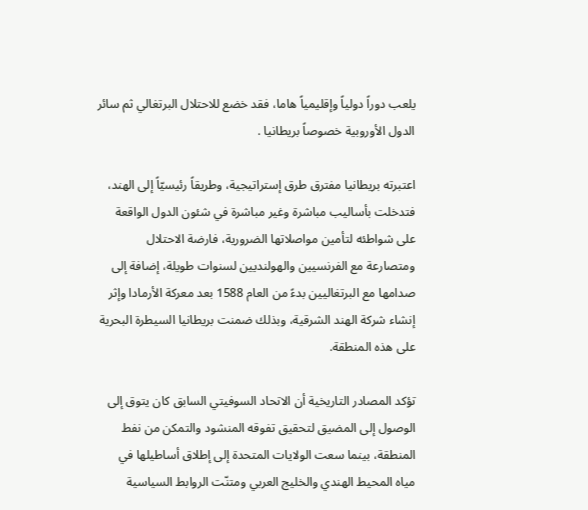يلعب دوراً دولياً وإقليمياً هاما، فقد خضع للاحتلال البرتغالي ثم سائر الدول الأوروبية خصوصاً بريطانيا .

اعتبرته بريطانيا مفترق طرق إستراتيجية، وطريقاً رئيسيّاً إلى الهند، فتدخلت بأساليب مباشرة وغير مباشرة في شئون الدول الواقعة على شواطئه لتأمين مواصلاتها الضرورية، فارضة الاحتلال ومتصارعة مع الفرنسيين والهولنديين لسنوات طويلة، إضافة إلى صدامها مع البرتغاليين بدءً من العام 1588 بعد معركة الأرمادا وإثر إنشاء شركة الهند الشرقية، وبذلك ضمنت بريطانيا السيطرة البحرية على هذه المنطقة.

تؤكد المصادر التاريخية أن الاتحاد السوفيتي السابق كان يتوق إلى الوصول إلى المضيق لتحقيق تفوقه المنشود والتمكن من نفط المنطقة، بينما سعت الولايات المتحدة إلى إطلاق أساطيلها في مياه المحيط الهندي والخليج العربي ومتنّت الروابط السياسية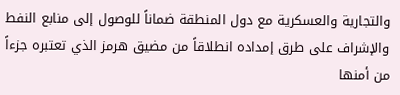والتجارية والعسكرية مع دول المنطقة ضماناً للوصول إلى منابع النفط والإشراف على طرق إمداده انطلاقاً من مضيق هرمز الذي تعتبره جزءاً من أمنها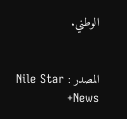الوطني.


المصدر : Nile Star News+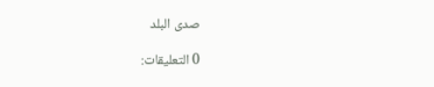صدى البلد

0 التعليقات: